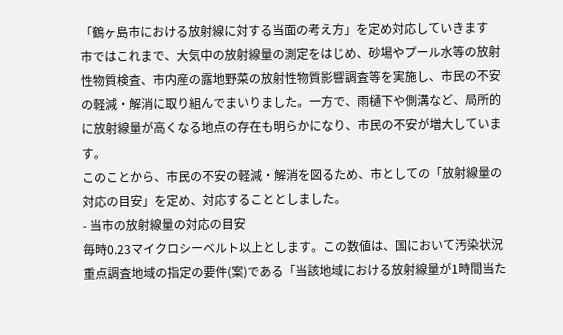「鶴ヶ島市における放射線に対する当面の考え方」を定め対応していきます
市ではこれまで、大気中の放射線量の測定をはじめ、砂場やプール水等の放射性物質検査、市内産の露地野菜の放射性物質影響調査等を実施し、市民の不安の軽減・解消に取り組んでまいりました。一方で、雨樋下や側溝など、局所的に放射線量が高くなる地点の存在も明らかになり、市民の不安が増大しています。
このことから、市民の不安の軽減・解消を図るため、市としての「放射線量の対応の目安」を定め、対応することとしました。
- 当市の放射線量の対応の目安
毎時0.23マイクロシーベルト以上とします。この数値は、国において汚染状況重点調査地域の指定の要件(案)である「当該地域における放射線量が1時間当た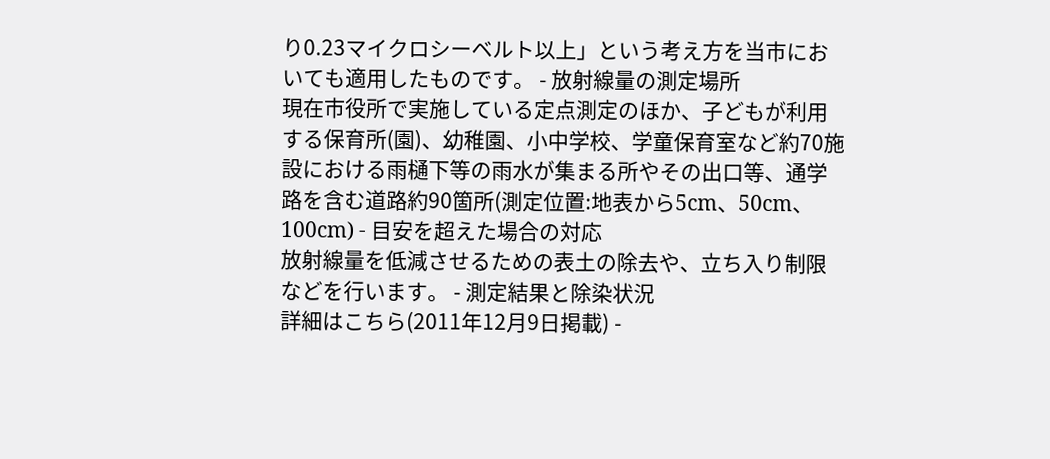り0.23マイクロシーベルト以上」という考え方を当市においても適用したものです。 - 放射線量の測定場所
現在市役所で実施している定点測定のほか、子どもが利用する保育所(園)、幼稚園、小中学校、学童保育室など約70施設における雨樋下等の雨水が集まる所やその出口等、通学路を含む道路約90箇所(測定位置:地表から5cm、50cm、100cm) - 目安を超えた場合の対応
放射線量を低減させるための表土の除去や、立ち入り制限などを行います。 - 測定結果と除染状況
詳細はこちら(2011年12月9日掲載) -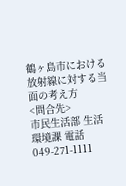鶴ヶ島市における放射線に対する当面の考え方
<問合先>
市民生活部 生活環境課 電話 049-271-1111